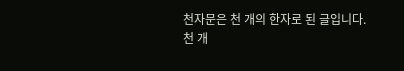천자문은 천 개의 한자로 된 글입니다.
천 개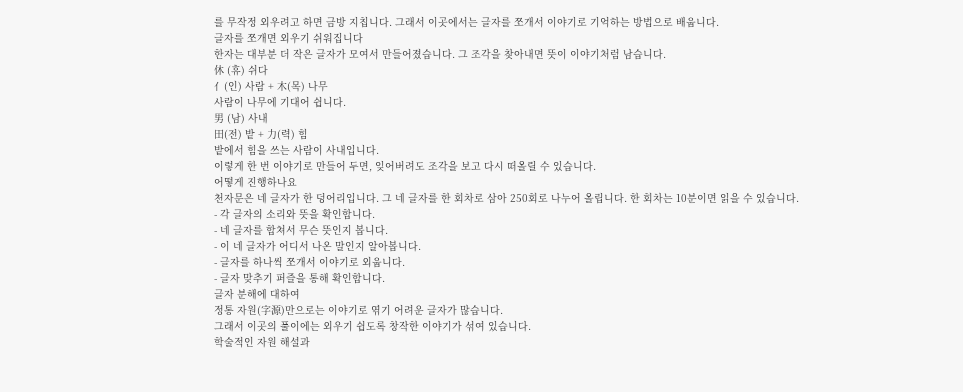를 무작정 외우려고 하면 금방 지칩니다. 그래서 이곳에서는 글자를 쪼개서 이야기로 기억하는 방법으로 배웁니다.
글자를 쪼개면 외우기 쉬워집니다
한자는 대부분 더 작은 글자가 모여서 만들어졌습니다. 그 조각을 찾아내면 뜻이 이야기처럼 남습니다.
休 (휴) 쉬다
亻(인) 사람 + 木(목) 나무
사람이 나무에 기대어 쉽니다.
男 (남) 사내
田(전) 밭 + 力(력) 힘
밭에서 힘을 쓰는 사람이 사내입니다.
이렇게 한 번 이야기로 만들어 두면, 잊어버려도 조각을 보고 다시 떠올릴 수 있습니다.
어떻게 진행하나요
천자문은 네 글자가 한 덩어리입니다. 그 네 글자를 한 회차로 삼아 250회로 나누어 올립니다. 한 회차는 10분이면 읽을 수 있습니다.
- 각 글자의 소리와 뜻을 확인합니다.
- 네 글자를 합쳐서 무슨 뜻인지 봅니다.
- 이 네 글자가 어디서 나온 말인지 알아봅니다.
- 글자를 하나씩 쪼개서 이야기로 외웁니다.
- 글자 맞추기 퍼즐을 통해 확인합니다.
글자 분해에 대하여
정통 자원(字源)만으로는 이야기로 엮기 어려운 글자가 많습니다.
그래서 이곳의 풀이에는 외우기 쉽도록 창작한 이야기가 섞여 있습니다.
학술적인 자원 해설과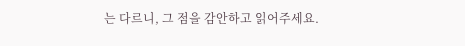는 다르니, 그 점을 감안하고 읽어주세요.